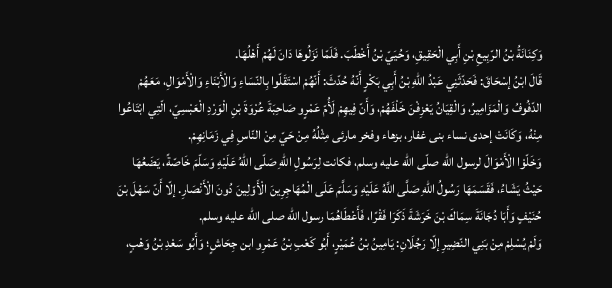وَكِنَانَةُ بْنُ الرّبِيعِ بْنِ أَبِي الْحَقِيقِ، وَحُيَيّ بْنُ أَخْطَبَ. فَلَمّا نَزَلُوهَا دَانَ لَهُمْ أَهْلُهَا.
قَالَ ابْنُ إسْحَاقَ: فَحَدّثَنِي عَبْدُ اللهِ بْنُ أَبِي بَكْرٍ أَنّهُ حُدّثَ: أَنّهُمْ اسْتَقَلّوا بِالنّسَاءِ وَالْأَبْنَاءِ وَالْأَمْوَالِ، مَعَهُمْ الدّفُوفُ وَالْمَزَامِيرُ، وَالْقِيَانُ يَعْزِفْنَ خَلْفَهُمْ، وَأَنّ فِيهِمْ لَأُمّ عَمْرٍو صَاحِبَةَ عُرْوَةَ بْنِ الْوَرْدِ الْعَبْسِيّ، الّتِي ابْتَاعُوا مِنْهُ، وَكَانَتْ إحدى نساء بنى غفار، بزهاء وفخر مارئى مِثْلُهُ مِنْ حَيّ مِنْ النّاسِ فِي زَمَانِهِمْ.
وَخَلّوْا الْأَمْوَالَ لرسول الله صلّى الله عليه وسلم، فكانت لِرَسُولِ اللهِ صَلّى اللهُ عَلَيْهِ وَسَلّمَ خَاصّةً، يَضَعُهَا حَيْثُ يَشَاءُ، فَقَسَمَهَا رَسُولُ اللهِ صَلَّى اللَّهُ عَلَيْهِ وَسَلَّمَ عَلَى الْمُهَاجِرِينَ الْأَوّلِينَ دُونَ الْأَنْصَارِ. إلّا أَنّ سَهْلَ بْنَ حُنَيْفٍ وَأَبَا دُجَانَةَ سِمَاكَ بْنَ خَرَشَةَ ذَكَرَا فَقْرًا، فَأَعْطَاهُمَا رسول الله صلى الله عليه وسلم.
وَلَمْ يُسْلِمْ مِنْ بَنِي النّضِيرِ إلّا رَجُلَانِ: يَامِينُ بْنُ عُمَيْرٍ، أَبُو كَعْبِ بْنُ عَمْرِو ابن جِحَاشٍ؛ وَأَبُو سَعْدِ بْنُ وَهْبٍ،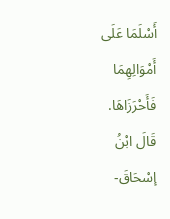أَسْلَمَا عَلَى أَمْوَالِهِمَا فَأَحْرَزَاهَا.
قَالَ ابْنُ إسْحَاقَ-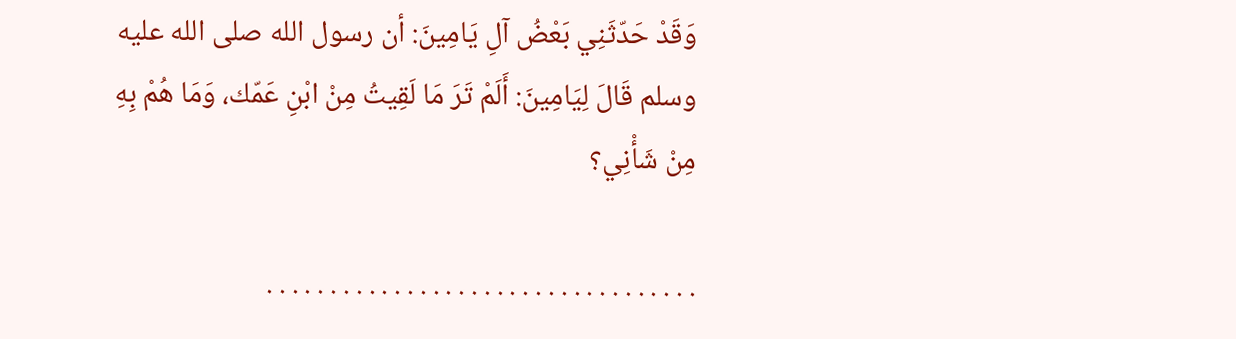وَقَدْ حَدّثَنِي بَعْضُ آلِ يَامِينَ: أن رسول الله صلى الله عليه وسلم قَالَ لِيَامِينَ: أَلَمْ تَرَ مَا لَقِيتُ مِنْ ابْنِ عَمّك، وَمَا هُمْ بِهِ مِنْ شَأْنِي؟

. . . . . . . . . . . . . . . . . . . . . . . . . . . . . . . . . .